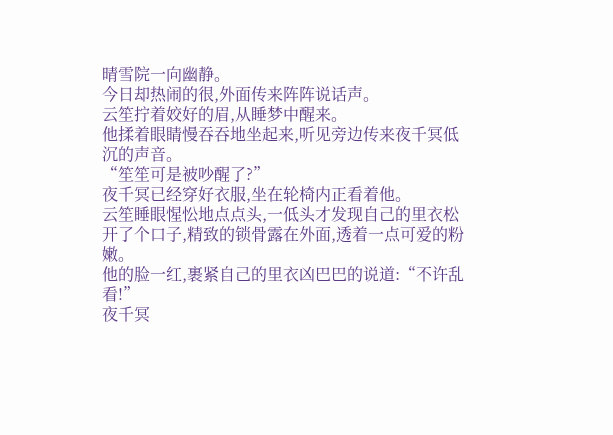晴雪院一向幽静。
今日却热闹的很,外面传来阵阵说话声。
云笙拧着姣好的眉,从睡梦中醒来。
他揉着眼睛慢吞吞地坐起来,听见旁边传来夜千冥低沉的声音。
“笙笙可是被吵醒了?”
夜千冥已经穿好衣服,坐在轮椅内正看着他。
云笙睡眼惺忪地点点头,一低头才发现自己的里衣松开了个口子,精致的锁骨露在外面,透着一点可爱的粉嫩。
他的脸一红,裹紧自己的里衣凶巴巴的说道:“不许乱看!”
夜千冥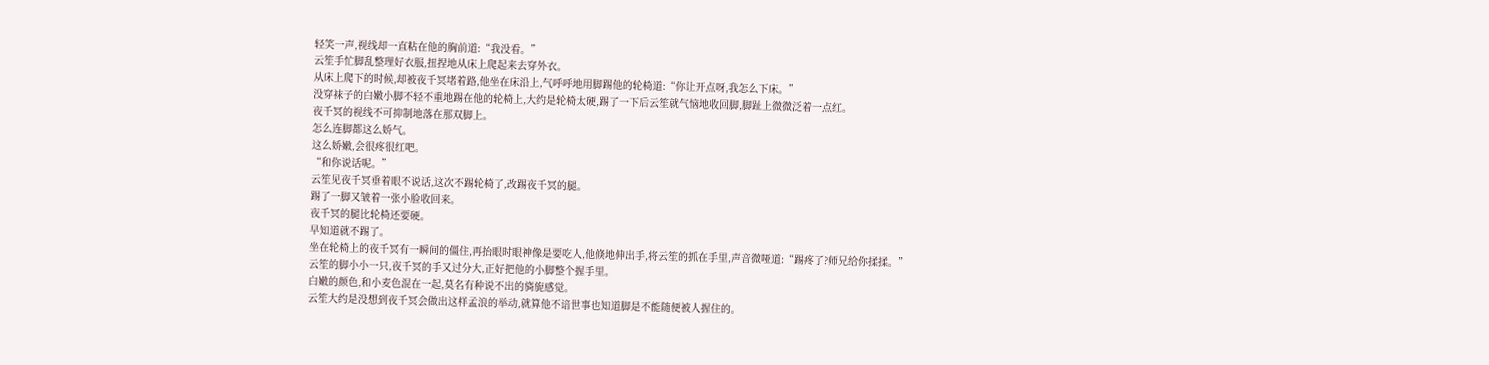轻笑一声,视线却一直粘在他的胸前道:“我没看。”
云笙手忙脚乱整理好衣服,扭捏地从床上爬起来去穿外衣。
从床上爬下的时候,却被夜千冥堵着路,他坐在床沿上,气呼呼地用脚踢他的轮椅道:“你让开点呀,我怎么下床。”
没穿袜子的白嫩小脚不轻不重地踢在他的轮椅上,大约是轮椅太硬,踢了一下后云笙就气恼地收回脚,脚趾上微微泛着一点红。
夜千冥的视线不可抑制地落在那双脚上。
怎么连脚都这么娇气。
这么娇嫩,会很疼很红吧。
“和你说话呢。”
云笙见夜千冥垂着眼不说话,这次不踢轮椅了,改踢夜千冥的腿。
踢了一脚又皱着一张小脸收回来。
夜千冥的腿比轮椅还要硬。
早知道就不踢了。
坐在轮椅上的夜千冥有一瞬间的僵住,再抬眼时眼神像是要吃人,他倏地伸出手,将云笙的抓在手里,声音微哑道:“踢疼了?师兄给你揉揉。”
云笙的脚小小一只,夜千冥的手又过分大,正好把他的小脚整个握手里。
白嫩的颜色,和小麦色混在一起,莫名有种说不出的旖旎感觉。
云笙大约是没想到夜千冥会做出这样孟浪的举动,就算他不谙世事也知道脚是不能随便被人握住的。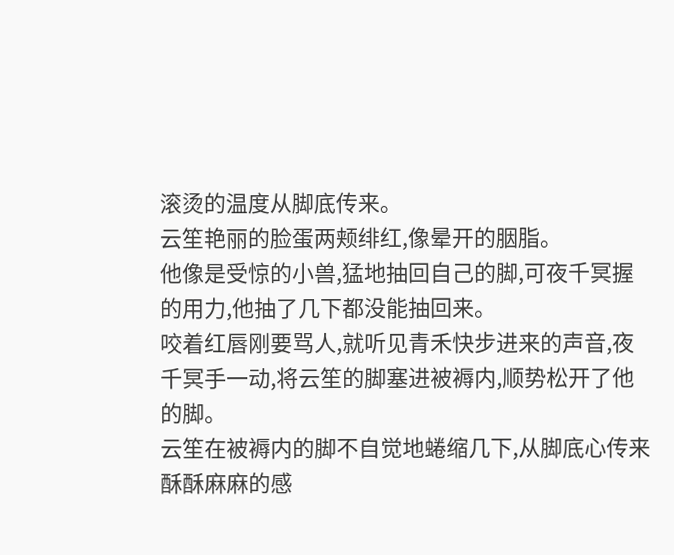滚烫的温度从脚底传来。
云笙艳丽的脸蛋两颊绯红,像晕开的胭脂。
他像是受惊的小兽,猛地抽回自己的脚,可夜千冥握的用力,他抽了几下都没能抽回来。
咬着红唇刚要骂人,就听见青禾快步进来的声音,夜千冥手一动,将云笙的脚塞进被褥内,顺势松开了他的脚。
云笙在被褥内的脚不自觉地蜷缩几下,从脚底心传来酥酥麻麻的感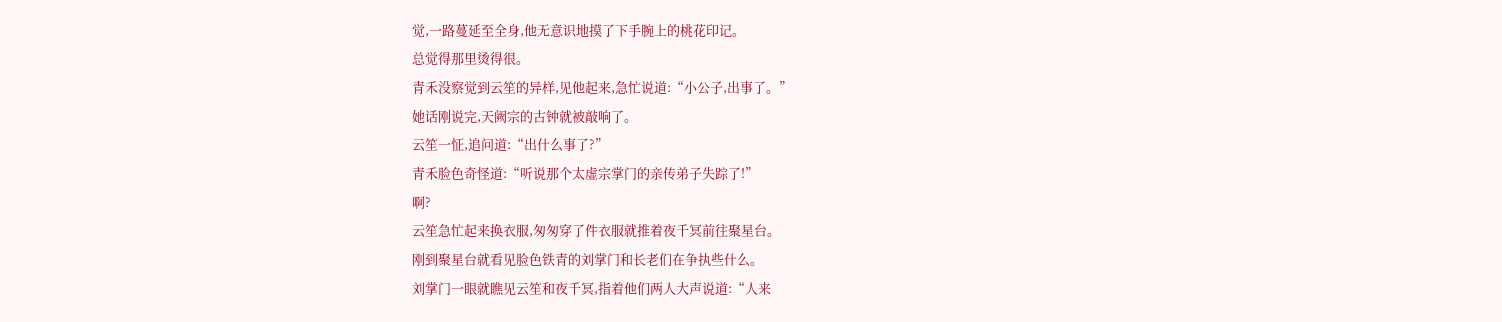觉,一路蔓延至全身,他无意识地摸了下手腕上的桃花印记。
总觉得那里烫得很。
青禾没察觉到云笙的异样,见他起来,急忙说道:“小公子,出事了。”
她话刚说完,天阙宗的古钟就被敲响了。
云笙一怔,追问道:“出什么事了?”
青禾脸色奇怪道:“听说那个太虚宗掌门的亲传弟子失踪了!”
啊?
云笙急忙起来换衣服,匆匆穿了件衣服就推着夜千冥前往聚星台。
刚到聚星台就看见脸色铁青的刘掌门和长老们在争执些什么。
刘掌门一眼就瞧见云笙和夜千冥,指着他们两人大声说道:“人来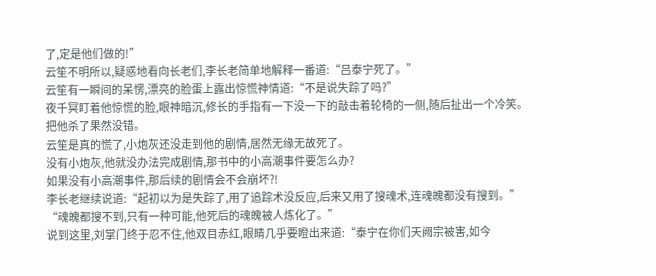了,定是他们做的!”
云笙不明所以,疑惑地看向长老们,李长老简单地解释一番道:“吕泰宁死了。”
云笙有一瞬间的呆愣,漂亮的脸蛋上露出惊慌神情道:“不是说失踪了吗?”
夜千冥盯着他惊慌的脸,眼神暗沉,修长的手指有一下没一下的敲击着轮椅的一侧,随后扯出一个冷笑。
把他杀了果然没错。
云笙是真的慌了,小炮灰还没走到他的剧情,居然无缘无故死了。
没有小炮灰,他就没办法完成剧情,那书中的小高潮事件要怎么办?
如果没有小高潮事件,那后续的剧情会不会崩坏?!
李长老继续说道:“起初以为是失踪了,用了追踪术没反应,后来又用了搜魂术,连魂魄都没有搜到。”
“魂魄都搜不到,只有一种可能,他死后的魂魄被人炼化了。”
说到这里,刘掌门终于忍不住,他双目赤红,眼睛几乎要瞪出来道:“泰宁在你们天阙宗被害,如今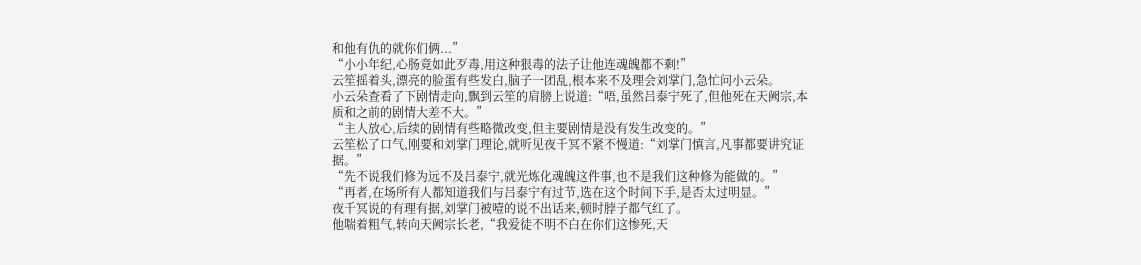和他有仇的就你们俩...”
“小小年纪,心肠竟如此歹毒,用这种狠毒的法子让他连魂魄都不剩!”
云笙摇着头,漂亮的脸蛋有些发白,脑子一团乱,根本来不及理会刘掌门,急忙问小云朵。
小云朵查看了下剧情走向,飘到云笙的肩膀上说道:“唔,虽然吕泰宁死了,但他死在天阙宗,本质和之前的剧情大差不大。”
“主人放心,后续的剧情有些略微改变,但主要剧情是没有发生改变的。”
云笙松了口气,刚要和刘掌门理论,就听见夜千冥不紧不慢道:“刘掌门慎言,凡事都要讲究证据。”
“先不说我们修为远不及吕泰宁,就光炼化魂魄这件事,也不是我们这种修为能做的。”
“再者,在场所有人都知道我们与吕泰宁有过节,选在这个时间下手,是否太过明显。”
夜千冥说的有理有据,刘掌门被噎的说不出话来,顿时脖子都气红了。
他喘着粗气,转向天阙宗长老,“我爱徒不明不白在你们这惨死,天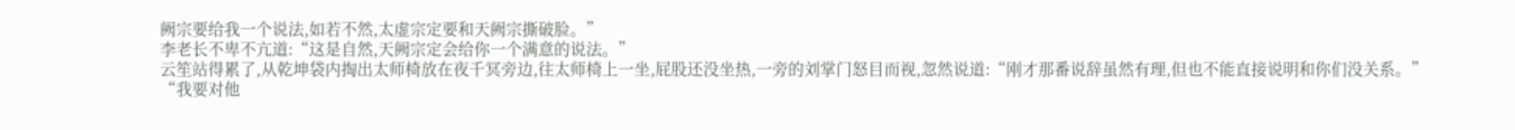阙宗要给我一个说法,如若不然,太虚宗定要和天阙宗撕破脸。”
李老长不卑不亢道:“这是自然,天阙宗定会给你一个满意的说法。”
云笙站得累了,从乾坤袋内掏出太师椅放在夜千冥旁边,往太师椅上一坐,屁股还没坐热,一旁的刘掌门怒目而视,忽然说道:“刚才那番说辞虽然有理,但也不能直接说明和你们没关系。”
“我要对他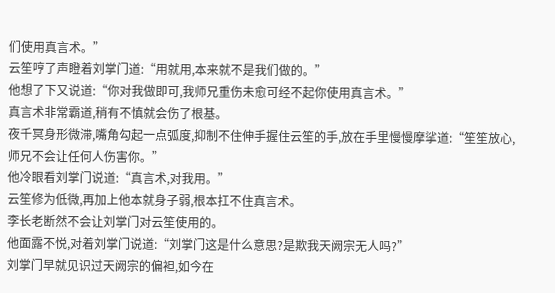们使用真言术。”
云笙哼了声瞪着刘掌门道:“用就用,本来就不是我们做的。”
他想了下又说道:“你对我做即可,我师兄重伤未愈可经不起你使用真言术。”
真言术非常霸道,稍有不慎就会伤了根基。
夜千冥身形微滞,嘴角勾起一点弧度,抑制不住伸手握住云笙的手,放在手里慢慢摩挲道:“笙笙放心,师兄不会让任何人伤害你。”
他冷眼看刘掌门说道:“真言术,对我用。”
云笙修为低微,再加上他本就身子弱,根本扛不住真言术。
李长老断然不会让刘掌门对云笙使用的。
他面露不悦,对着刘掌门说道:“刘掌门这是什么意思?是欺我天阙宗无人吗?”
刘掌门早就见识过天阙宗的偏袒,如今在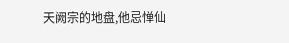天阙宗的地盘,他忌惮仙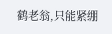鹤老翁,只能紧绷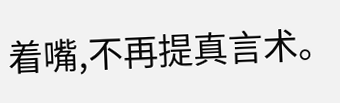着嘴,不再提真言术。